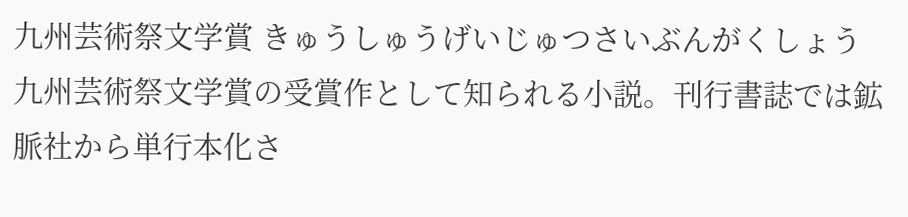九州芸術祭文学賞 きゅうしゅうげいじゅつさいぶんがくしょう
九州芸術祭文学賞の受賞作として知られる小説。刊行書誌では鉱脈社から単行本化さ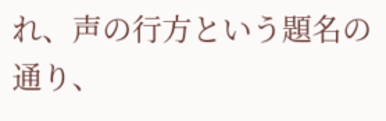れ、声の行方という題名の通り、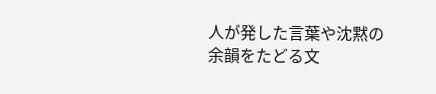人が発した言葉や沈黙の余韻をたどる文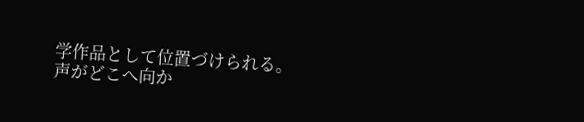学作品として位置づけられる。
声がどこへ向か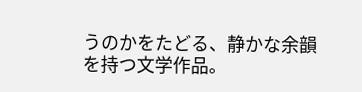うのかをたどる、静かな余韻を持つ文学作品。